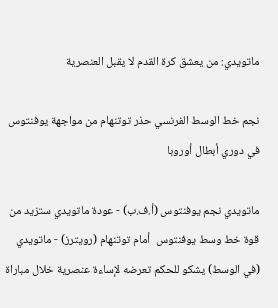ماتويدي: من يعشق كرة القدم لا يقبل العنصرية

نجم خط الوسط الفرنسي حذر توتنهام من مواجهة يوفنتوس في دوري أبطال أوروبا

ماتويدي نجم يوفنتوس (أ.ف.ب) - عودة ماتويدي ستزيد من قوة خط وسط يوفنتوس  أمام توتنهام (رويترز) - ماتويدي (في الوسط) يشكو للحكم تعرضه لإساءة عنصرية خلال مباراة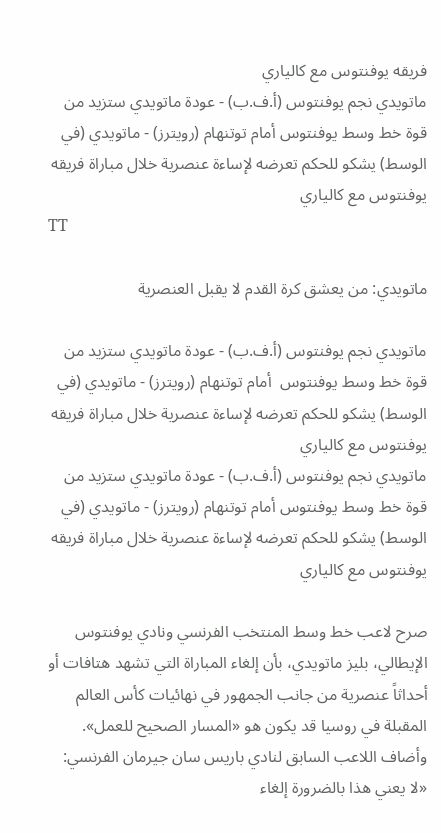فريقه يوفنتوس مع كالياري
ماتويدي نجم يوفنتوس (أ.ف.ب) - عودة ماتويدي ستزيد من قوة خط وسط يوفنتوس أمام توتنهام (رويترز) - ماتويدي (في الوسط) يشكو للحكم تعرضه لإساءة عنصرية خلال مباراة فريقه يوفنتوس مع كالياري
TT

ماتويدي: من يعشق كرة القدم لا يقبل العنصرية

ماتويدي نجم يوفنتوس (أ.ف.ب) - عودة ماتويدي ستزيد من قوة خط وسط يوفنتوس  أمام توتنهام (رويترز) - ماتويدي (في الوسط) يشكو للحكم تعرضه لإساءة عنصرية خلال مباراة فريقه يوفنتوس مع كالياري
ماتويدي نجم يوفنتوس (أ.ف.ب) - عودة ماتويدي ستزيد من قوة خط وسط يوفنتوس أمام توتنهام (رويترز) - ماتويدي (في الوسط) يشكو للحكم تعرضه لإساءة عنصرية خلال مباراة فريقه يوفنتوس مع كالياري

صرح لاعب خط وسط المنتخب الفرنسي ونادي يوفنتوس الإيطالي، بليز ماتويدي، بأن إلغاء المباراة التي تشهد هتافات أو أحداثاً عنصرية من جانب الجمهور في نهائيات كأس العالم المقبلة في روسيا قد يكون هو «المسار الصحيح للعمل».
وأضاف اللاعب السابق لنادي باريس سان جيرمان الفرنسي: «لا يعني هذا بالضرورة إلغاء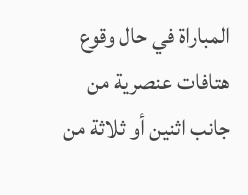المباراة في حال وقوع هتافات عنصرية من جانب اثنين أو ثلاثة من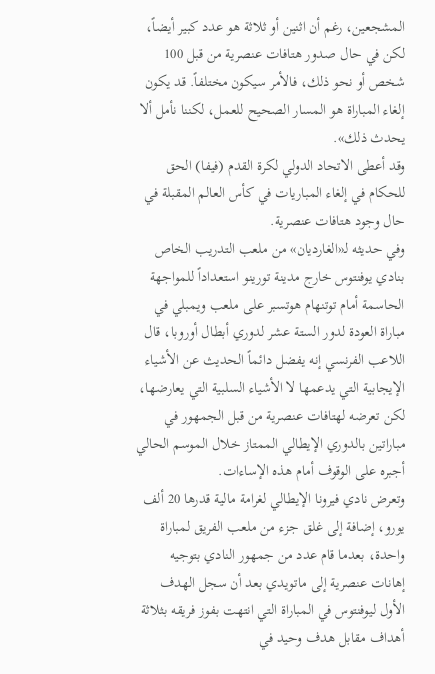المشجعين، رغم أن اثنين أو ثلاثة هو عدد كبير أيضاً، لكن في حال صدور هتافات عنصرية من قبل 100 شخص أو نحو ذلك، فالأمر سيكون مختلفاً. قد يكون إلغاء المباراة هو المسار الصحيح للعمل، لكننا نأمل ألا يحدث ذلك».
وقد أعطى الاتحاد الدولي لكرة القدم (فيفا) الحق للحكام في إلغاء المباريات في كأس العالم المقبلة في حال وجود هتافات عنصرية.
وفي حديثه لـ«الغارديان» من ملعب التدريب الخاص بنادي يوفنتوس خارج مدينة تورينو استعداداً للمواجهة الحاسمة أمام توتنهام هوتسبر على ملعب ويمبلي في مباراة العودة لدور الستة عشر لدوري أبطال أوروبا، قال اللاعب الفرنسي إنه يفضل دائماً الحديث عن الأشياء الإيجابية التي يدعمها لا الأشياء السلبية التي يعارضها، لكن تعرضه لهتافات عنصرية من قبل الجمهور في مباراتين بالدوري الإيطالي الممتاز خلال الموسم الحالي أجبره على الوقوف أمام هذه الإساءات.
وتعرض نادي فيرونا الإيطالي لغرامة مالية قدرها 20 ألف يورو، إضافة إلى غلق جزء من ملعب الفريق لمباراة واحدة، بعدما قام عدد من جمهور النادي بتوجيه إهانات عنصرية إلى ماتويدي بعد أن سجل الهدف الأول ليوفنتوس في المباراة التي انتهت بفوز فريقه بثلاثة أهداف مقابل هدف وحيد في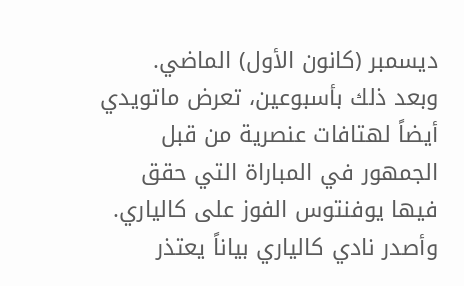ديسمبر (كانون الأول) الماضي.
وبعد ذلك بأسبوعين، تعرض ماتويدي أيضاً لهتافات عنصرية من قبل الجمهور في المباراة التي حقق فيها يوفنتوس الفوز على كالياري. وأصدر نادي كالياري بياناً يعتذر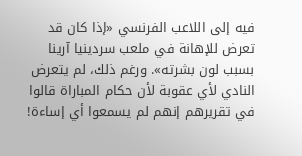فيه إلى اللاعب الفرنسي «إذا كان قد تعرض للإهانة في ملعب سردينيا آرينا بسبب لون بشرته». ورغم ذلك، لم يتعرض النادي لأي عقوبة لأن حكام المباراة قالوا في تقريرهم إنهم لم يسمعوا أي إساءة!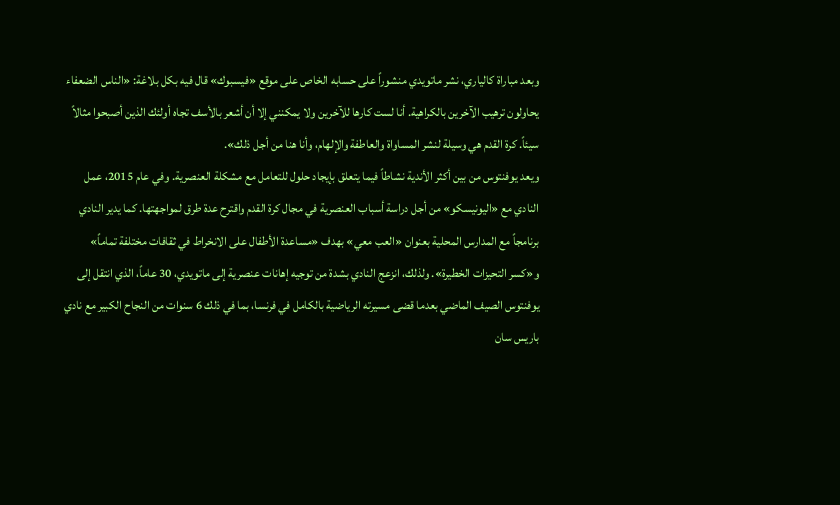وبعد مباراة كالياري، نشر ماتويدي منشوراً على حسابه الخاص على موقع «فيسبوك» قال فيه بكل بلاغة: «الناس الضعفاء يحاولون ترهيب الآخرين بالكراهية. أنا لست كارها للآخرين ولا يمكنني إلا أن أشعر بالأسف تجاه أولئك الذين أصبحوا مثالاً سيئاً. كرة القدم هي وسيلة لنشر المساواة والعاطفة والإلهام، وأنا هنا من أجل ذلك».
ويعد يوفنتوس من بين أكثر الأندية نشاطاً فيما يتعلق بإيجاد حلول للتعامل مع مشكلة العنصرية. وفي عام 2015، عمل النادي مع «اليونيسكو» من أجل دراسة أسباب العنصرية في مجال كرة القدم واقترح عدة طرق لمواجهتها. كما يدير النادي برنامجاً مع المدارس المحلية بعنوان «العب معي» بهدف «مساعدة الأطفال على الانخراط في ثقافات مختلفة تماماً» و«كسر التحيزات الخطيرة». ولذلك، انزعج النادي بشدة من توجيه إهانات عنصرية إلى ماتويدي، 30 عاماً، الذي انتقل إلى يوفنتوس الصيف الماضي بعدما قضى مسيرته الرياضية بالكامل في فرنسا، بما في ذلك 6 سنوات من النجاح الكبير مع نادي باريس سان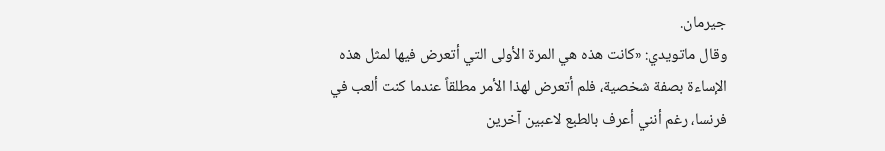جيرمان.
وقال ماتويدي: «كانت هذه هي المرة الأولى التي أتعرض فيها لمثل هذه الإساءة بصفة شخصية، فلم أتعرض لهذا الأمر مطلقاً عندما كنت ألعب في فرنسا، رغم أنني أعرف بالطبع لاعبين آخرين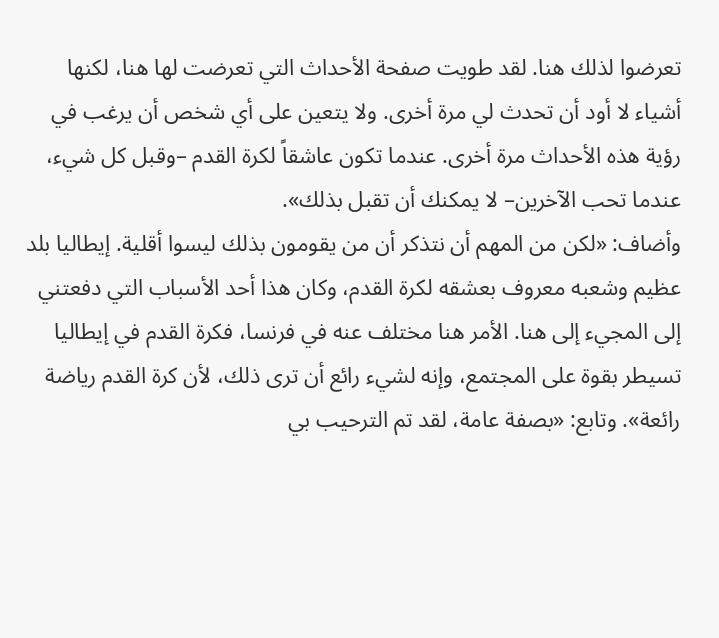تعرضوا لذلك هنا. لقد طويت صفحة الأحداث التي تعرضت لها هنا، لكنها أشياء لا أود أن تحدث لي مرة أخرى. ولا يتعين على أي شخص أن يرغب في رؤية هذه الأحداث مرة أخرى. عندما تكون عاشقاً لكرة القدم –وقبل كل شيء، عندما تحب الآخرين– لا يمكنك أن تقبل بذلك».
وأضاف: «لكن من المهم أن نتذكر أن من يقومون بذلك ليسوا أقلية. إيطاليا بلد عظيم وشعبه معروف بعشقه لكرة القدم، وكان هذا أحد الأسباب التي دفعتني إلى المجيء إلى هنا. الأمر هنا مختلف عنه في فرنسا، فكرة القدم في إيطاليا تسيطر بقوة على المجتمع، وإنه لشيء رائع أن ترى ذلك، لأن كرة القدم رياضة رائعة». وتابع: «بصفة عامة، لقد تم الترحيب بي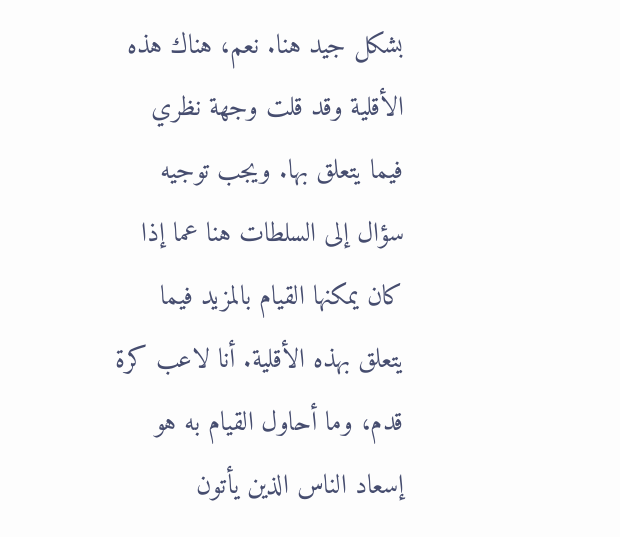بشكل جيد هنا. نعم، هناك هذه الأقلية وقد قلت وجهة نظري فيما يتعلق بها. ويجب توجيه سؤال إلى السلطات هنا عما إذا كان يمكنها القيام بالمزيد فيما يتعلق بهذه الأقلية. أنا لاعب كرة قدم، وما أحاول القيام به هو إسعاد الناس الذين يأتون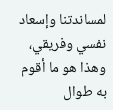لمساندتنا وإسعاد نفسي وفريقي، وهذا هو ما أقوم به طوال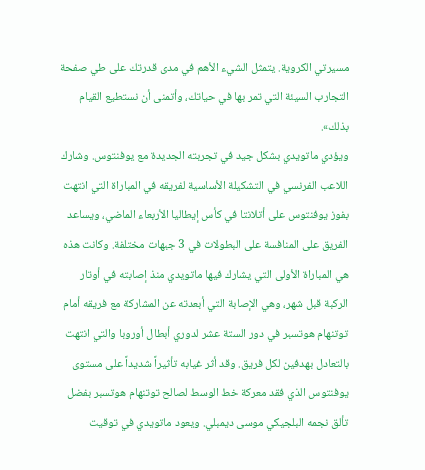مسيرتي الكروية. يتمثل الشيء الأهم في مدى قدرتك على طي صفحة التجارب السيئة التي تمر بها في حياتك، وأتمنى أن نستطيع القيام بذلك».
ويؤدي ماتويدي بشكل جيد في تجربته الجديدة مع يوفنتوس. وشارك اللاعب الفرنسي في التشكيلة الأساسية لفريقه في المباراة التي انتهت بفوز يوفنتوس على أتلانتا في كأس إيطاليا الأربعاء الماضي، ويساعد الفريق على المنافسة على البطولات في 3 جبهات مختلفة. وكانت هذه هي المباراة الأولى التي يشارك فيها ماتويدي منذ إصابته في أوتار الركبة قبل شهر، وهي الإصابة التي أبعدته عن المشاركة مع فريقه أمام توتنهام هوتسبر في دور الستة عشر لدوري أبطال أوروبا والتي انتهت بالتعادل بهدفين لكل فريق. وقد أثر غيابه تأثيراً شديداً على مستوى يوفنتوس الذي فقد معركة خط الوسط لصالح توتنهام هوتسبر بفضل تألق نجمه البلجيكي موسى ديمبلي. ويعود ماتويدي في توقيت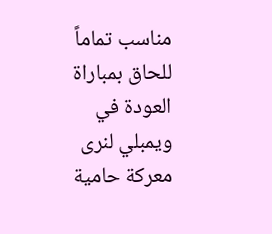مناسب تماماً للحاق بمباراة العودة في ويمبلي لنرى معركة حامية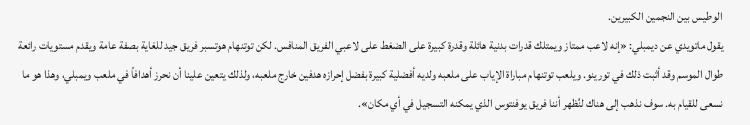الوطيس بين النجمين الكبيرين.
يقول ماتويدي عن ديمبلي: «إنه لاعب ممتاز ويمتلك قدرات بدنية هائلة وقدرة كبيرة على الضغط على لاعبي الفريق المنافس. لكن توتنهام هوتسبر فريق جيد للغاية بصفة عامة ويقدم مستويات رائعة طوال الموسم وقد أثبت ذلك في تورينو. ويلعب توتنهام مباراة الإياب على ملعبه ولديه أفضلية كبيرة بفضل إحرازه هدفين خارج ملعبه، ولذلك يتعين علينا أن نحرز أهدافاً في ملعب ويمبلي، وهذا هو ما نسعى للقيام به. سوف نذهب إلى هناك لنُظهر أننا فريق يوفنتوس الذي يمكنه التسجيل في أي مكان».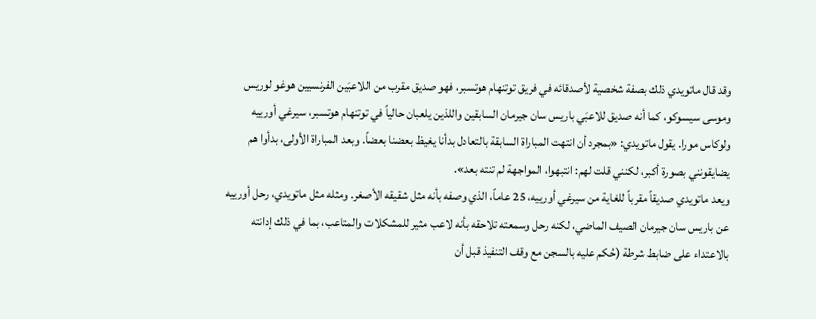وقد قال ماتويدي ذلك بصفة شخصية لأصدقائه في فريق توتنهام هوتسبر، فهو صديق مقرب من اللاعبَين الفرنسيين هوغو لوريس وموسى سيسوكو، كما أنه صديق للاعبَي باريس سان جيرمان السابقين واللذين يلعبان حالياً في توتنهام هوتسبر، سيرغي أورييه ولوكاس مورا. يقول ماتويدي: «بمجرد أن انتهت المباراة السابقة بالتعادل بدأنا يغيظ بعضنا بعضاً. وبعد المباراة الأولى، بدأوا هم يضايقونني بصورة أكبر، لكنني قلت لهم: انتبهوا، المواجهة لم تنته بعد».
ويعد ماتويدي صديقاً مقرباً للغاية من سيرغي أورييه، 25 عاماً، الذي وصفه بأنه مثل شقيقه الأصغر. ومثله مثل ماتويدي، رحل أورييه عن باريس سان جيرمان الصيف الماضي، لكنه رحل وسمعته تلاحقه بأنه لاعب مثير للمشكلات والمتاعب، بما في ذلك إدانته بالاعتداء على ضابط شرطة (حُكم عليه بالسجن مع وقف التنفيذ قبل أن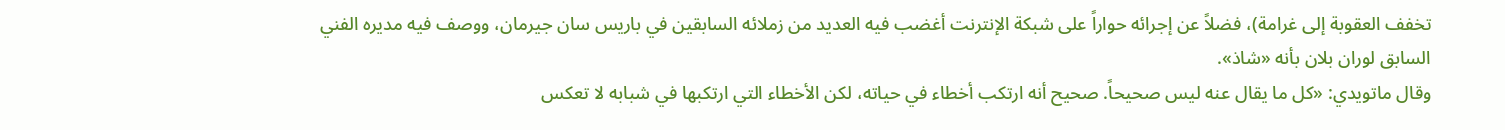تخفف العقوبة إلى غرامة)، فضلاً عن إجرائه حواراً على شبكة الإنترنت أغضب فيه العديد من زملائه السابقين في باريس سان جيرمان، ووصف فيه مديره الفني السابق لوران بلان بأنه «شاذ».
وقال ماتويدي: «كل ما يقال عنه ليس صحيحاً. صحيح أنه ارتكب أخطاء في حياته، لكن الأخطاء التي ارتكبها في شبابه لا تعكس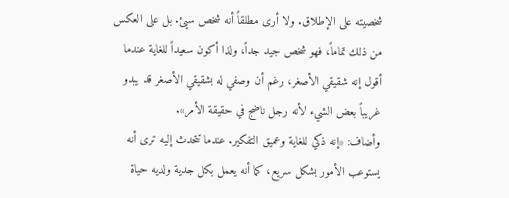شخصيته على الإطلاق. ولا أرى مطلقاً أنه شخص سيئ. بل على العكس من ذلك تماماً، فهو شخص جيد جداً، ولذا أكون سعيداً للغاية عندما أقول إنه شقيقي الأصغر، رغم أن وصفي له بشقيقي الأصغر قد يبدو غريباً بعض الشيء لأنه رجل ناضج في حقيقة الأمر».
وأضاف: «إنه ذكي للغاية وعميق التفكير. عندما تتحدث إليه ترى أنه يستوعب الأمور بشكل سريع، كما أنه يعمل بكل جدية ولديه حياة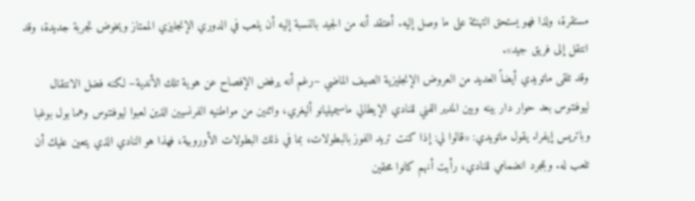مستقرة، ولذا فهو يستحق التهنئة على ما وصل إليه. أعتقد أنه من الجيد بالنسبة إليه أن يلعب في الدوري الإنجليزي الممتاز ويخوض تجربة جديدة، وقد انتقل إلى فريق جيد».
وقد تلقى ماتويدي أيضاً العديد من العروض الإنجليزية الصيف الماضي –رغم أنه يرفض الإفصاح عن هوية تلك الأندية– لكنه فضل الانتقال ليوفنتوس بعد حوار دار بينه وبين المدير الفني للنادي الإيطالي ماسيميليانو أليغري، واثنين من مواطنيه الفرنسيين الذين لعبوا ليوفنتوس وهما بول بوغبا وباتريس إيفرا. يقول ماتويدي: «قالوا لي: إذا كنت تريد الفوز بالبطولات، بما في ذلك البطولات الأوروبية، فهذا هو النادي الذي يتعين عليك أن تلعب له. وبمجرد انضمامي للنادي، رأيت أنهم كانوا محقين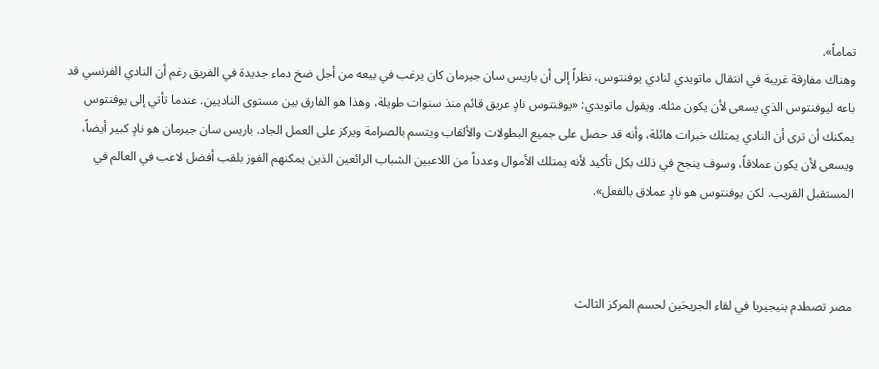تماماً».
وهناك مفارقة غريبة في انتقال ماتويدي لنادي يوفنتوس، نظراً إلى أن باريس سان جيرمان كان يرغب في بيعه من أجل ضخ دماء جديدة في الفريق رغم أن النادي الفرنسي قد باعه ليوفنتوس الذي يسعى لأن يكون مثله. ويقول ماتويدي: «يوفنتوس نادٍ عريق قائم منذ سنوات طويلة، وهذا هو الفارق بين مستوى الناديين. عندما تأتي إلى يوفنتوس يمكنك أن ترى أن النادي يمتلك خبرات هائلة، وأنه قد حصل على جميع البطولات والألقاب ويتسم بالصرامة ويركز على العمل الجاد. باريس سان جيرمان هو نادٍ كبير أيضاً، ويسعى لأن يكون عملاقاً، وسوف ينجح في ذلك بكل تأكيد لأنه يمتلك الأموال وعدداً من اللاعبين الشباب الرائعين الذين يمكنهم الفوز بلقب أفضل لاعب في العالم في المستقبل القريب. لكن يوفنتوس هو نادٍ عملاق بالفعل».



مصر تصطدم بنيجيريا في لقاء الجريحَين لحسم المركز الثالث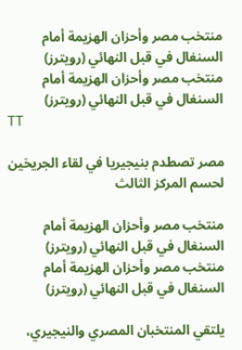منتخب مصر وأحزان الهزيمة أمام السنغال في قبل النهائي (رويترز)
منتخب مصر وأحزان الهزيمة أمام السنغال في قبل النهائي (رويترز)
TT

مصر تصطدم بنيجيريا في لقاء الجريحَين لحسم المركز الثالث

منتخب مصر وأحزان الهزيمة أمام السنغال في قبل النهائي (رويترز)
منتخب مصر وأحزان الهزيمة أمام السنغال في قبل النهائي (رويترز)

يلتقي المنتخبان المصري والنيجيري،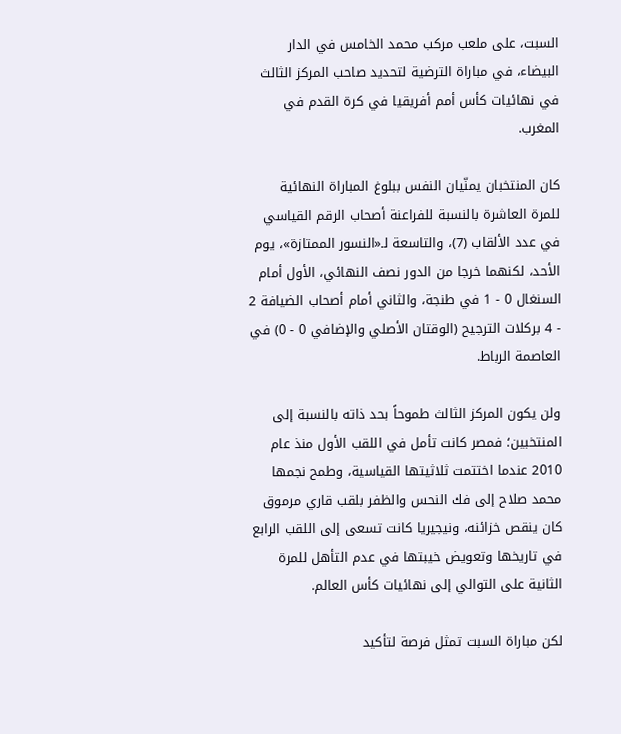السبت، على ملعب مركب محمد الخامس في الدار البيضاء، في مباراة الترضية لتحديد صاحب المركز الثالث في نهائيات كأس أمم أفريقيا في كرة القدم في المغرب.

كان المنتخبان يمنّيان النفس ببلوغ المباراة النهائية للمرة العاشرة بالنسبة للفراعنة أصحاب الرقم القياسي في عدد الألقاب (7)، والتاسعة لـ«النسور الممتازة»، يوم الأحد، لكنهما خرجا من الدور نصف النهائي، الأول أمام السنغال 0 - 1 في طنجة، والثاني أمام أصحاب الضيافة 2 - 4 بركلات الترجيح (الوقتان الأصلي والإضافي 0 - 0) في العاصمة الرباط.

ولن يكون المركز الثالث طموحاً بحد ذاته بالنسبة إلى المنتخبين؛ فمصر كانت تأمل في اللقب الأول منذ عام 2010 عندما اختتمت ثلاثيتها القياسية، وطمح نجمها محمد صلاح إلى فك النحس والظفر بلقب قاري مرموق كان ينقص خزائنه، ونيجيريا كانت تسعى إلى اللقب الرابع في تاريخها وتعويض خيبتها في عدم التأهل للمرة الثانية على التوالي إلى نهائيات كأس العالم.

لكن مباراة السبت تمثل فرصة لتأكيد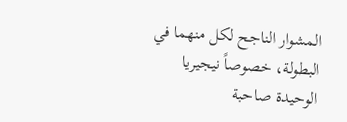المشوار الناجح لكل منهما في البطولة، خصوصاً نيجيريا الوحيدة صاحبة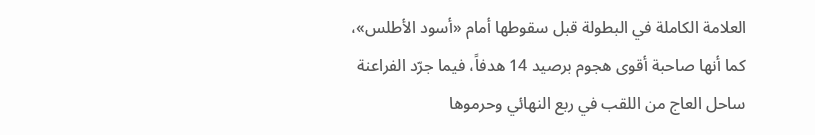العلامة الكاملة في البطولة قبل سقوطها أمام «أسود الأطلس»، كما أنها صاحبة أقوى هجوم برصيد 14 هدفاً، فيما جرّد الفراعنة ساحل العاج من اللقب في ربع النهائي وحرموها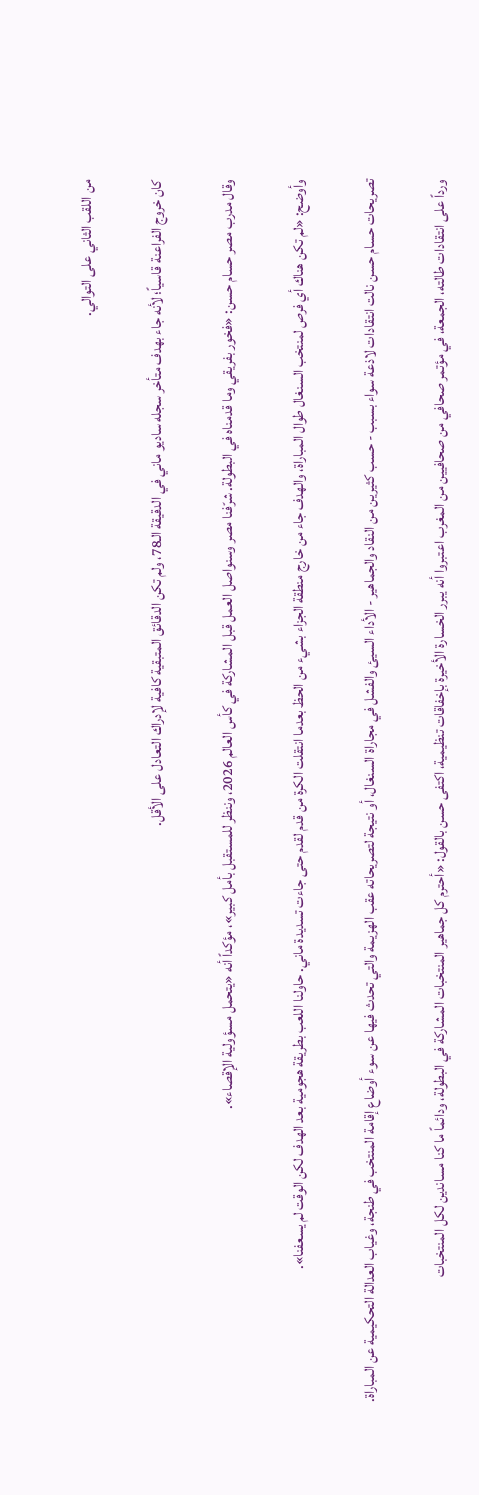من اللقب الثاني على التوالي.

كان خروج الفراعنة قاسياً؛ لأنه جاء بهدف متأخر سجله ساديو ماني في الدقيقة الـ78، ولم تكن الدقائق المتبقية كافية لإدراك التعادل على الأقل.

وقال مدرب مصر حسام حسن: «فخور بفريقي وما قدمناه في البطولة. شرّفنا مصر وسنواصل العمل قبل المشاركة في كأس العالم 2026، وننظر للمستقبل بأمل كبير»، مؤكداً أنه «يتحمل مسؤولية الإقصاء».

وأوضح: «لم تكن هناك أي فرص لمنتخب السنغال طوال المباراة، والهدف جاء من خارج منطقة الجزاء بشيء من الحظ بعدما انتقلت الكرة من قدم لقدم حتى جاءت تسديدة ماني. حاولنا اللعب بطريقة هجومية بعد الهدف لكن الوقت لم يسعفنا».

تصريحات حسام حسن نالت انتقادات لاذعة سواء بسبب - حسب كثيرين من النقاد والجماهير - الأداء السيئ والفشل في مجاراة السنغال، أو نتيجة لتصريحاته عقب الهزيمة والتي تحدث فيها عن سوء أوضاع إقامة المنتخب في طنجة، وغياب العدالة التحكيمية عن المباراة.

ورداً على انتقادات طالته، الجمعة، في مؤتمر صحافي من صحافيين من المغرب اعتبروا أنه يبرر الخسارة الأخيرة بإخفاقات تنظيمية، اكتفى حسن بالقول: «أحترم كل جماهير المنتخبات المشاركة في البطولة، ودائماً ما كنا مساندين لكل المنتخبات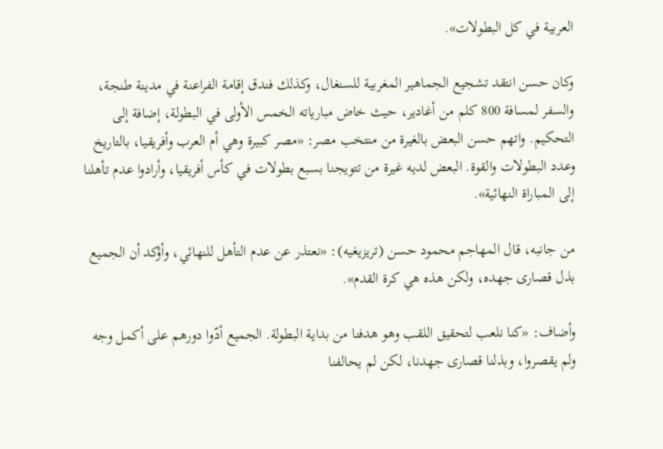العربية في كل البطولات».

وكان حسن انتقد تشجيع الجماهير المغربية للسنغال، وكذلك فندق إقامة الفراعنة في مدينة طنجة، والسفر لمسافة 800 كلم من أغادير، حيث خاض مبارياته الخمس الأولى في البطولة، إضافة إلى التحكيم. واتهم حسن البعض بالغيرة من منتخب مصر: «مصر كبيرة وهي أم العرب وأفريقيا، بالتاريخ وعدد البطولات والقوة. البعض لديه غيرة من تتويجنا بسبع بطولات في كأس أفريقيا، وأرادوا عدم تأهلنا إلى المباراة النهائية».

من جانبه، قال المهاجم محمود حسن (تريزيغيه): «نعتذر عن عدم التأهل للنهائي، وأؤكد أن الجميع بذل قصارى جهده، ولكن هذه هي كرة القدم».

وأضاف: «كنا نلعب لتحقيق اللقب وهو هدفنا من بداية البطولة. الجميع أدّوا دورهم على أكمل وجه ولم يقصروا، وبذلنا قصارى جهدنا، لكن لم يحالفنا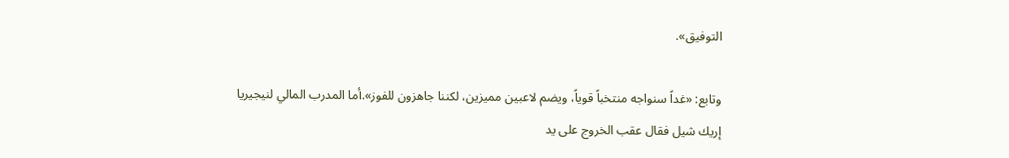التوفيق».

وتابع: «غداً سنواجه منتخباً قوياً، ويضم لاعبين مميزين، لكننا جاهزون للفوز».أما المدرب المالي لنيجيريا إريك شيل فقال عقب الخروج على يد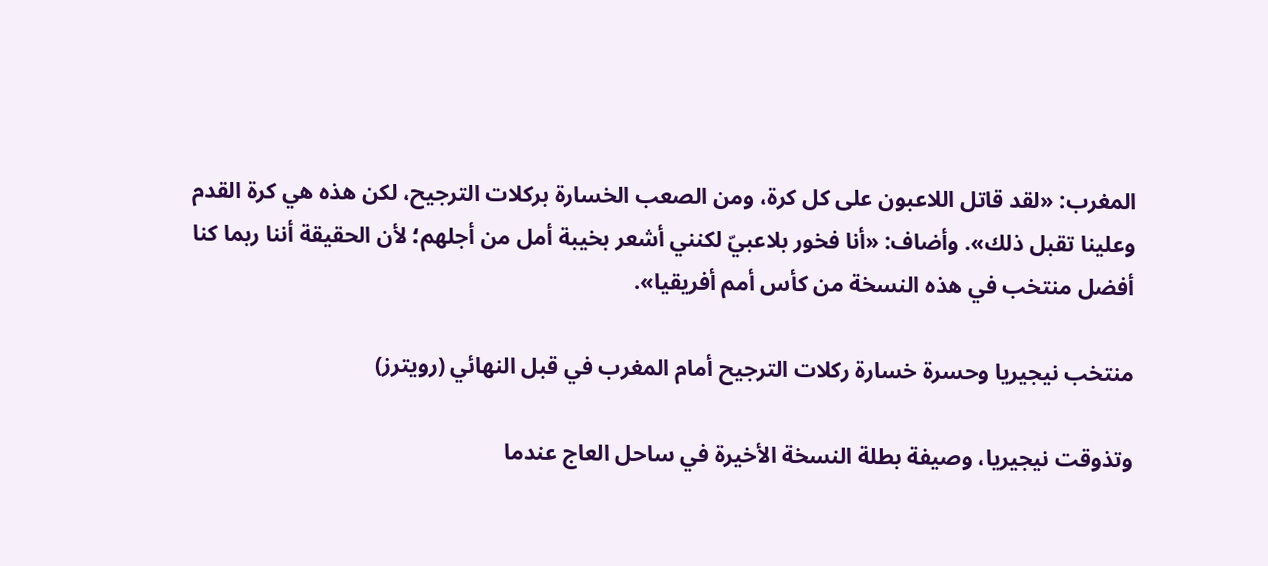المغرب: «لقد قاتل اللاعبون على كل كرة، ومن الصعب الخسارة بركلات الترجيح، لكن هذه هي كرة القدم وعلينا تقبل ذلك». وأضاف: «أنا فخور بلاعبيّ لكنني أشعر بخيبة أمل من أجلهم؛ لأن الحقيقة أننا ربما كنا أفضل منتخب في هذه النسخة من كأس أمم أفريقيا».

منتخب نيجيريا وحسرة خسارة ركلات الترجيح أمام المغرب في قبل النهائي (رويترز)

وتذوقت نيجيريا، وصيفة بطلة النسخة الأخيرة في ساحل العاج عندما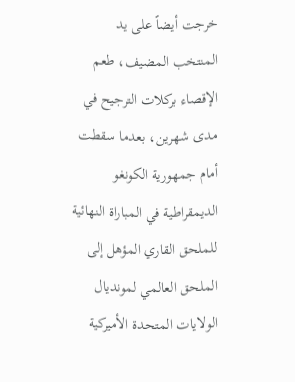خرجت أيضاً على يد المنتخب المضيف، طعم الإقصاء بركلات الترجيح في مدى شهرين، بعدما سقطت أمام جمهورية الكونغو الديمقراطية في المباراة النهائية للملحق القاري المؤهل إلى الملحق العالمي لمونديال الولايات المتحدة الأميركية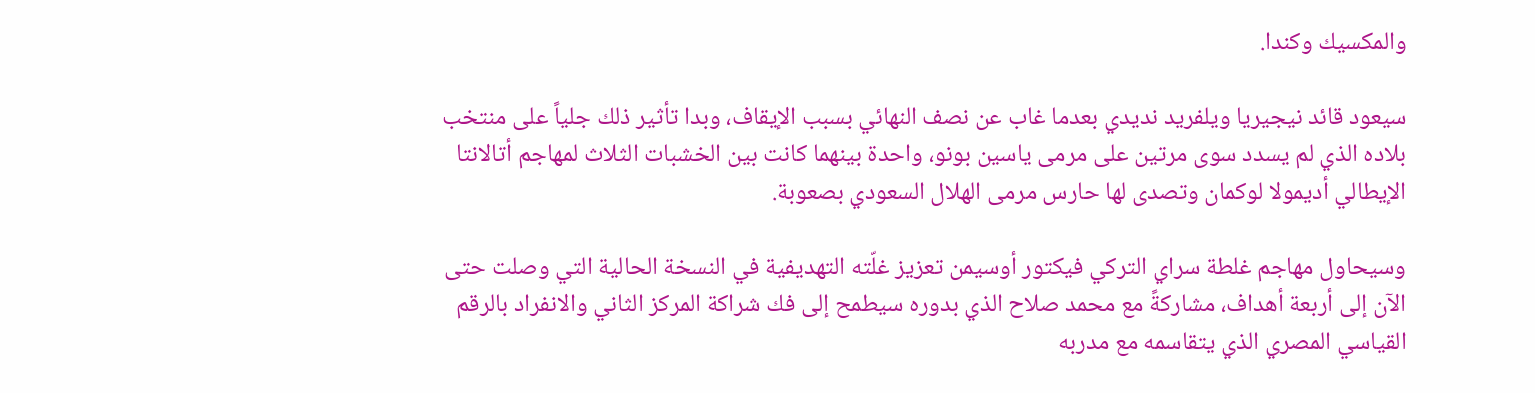والمكسيك وكندا.

سيعود قائد نيجيريا ويلفريد نديدي بعدما غاب عن نصف النهائي بسبب الإيقاف، وبدا تأثير ذلك جلياً على منتخب بلاده الذي لم يسدد سوى مرتين على مرمى ياسين بونو، واحدة بينهما كانت بين الخشبات الثلاث لمهاجم أتالانتا الإيطالي أديمولا لوكمان وتصدى لها حارس مرمى الهلال السعودي بصعوبة.

وسيحاول مهاجم غلطة سراي التركي فيكتور أوسيمن تعزيز غلّته التهديفية في النسخة الحالية التي وصلت حتى الآن إلى أربعة أهداف، مشاركةً مع محمد صلاح الذي بدوره سيطمح إلى فك شراكة المركز الثاني والانفراد بالرقم القياسي المصري الذي يتقاسمه مع مدربه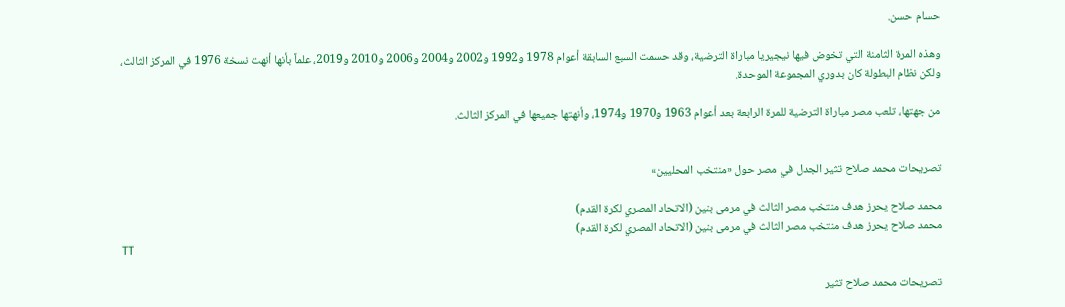حسام حسن.

وهذه المرة الثامنة التي تخوض فيها نيجيريا مباراة الترضية، وقد حسمت السبع السابقة أعوام 1978 و1992 و2002 و2004 و2006 و2010 و2019، علماً بأنها أنهت نسخة 1976 في المركز الثالث، ولكن نظام البطولة كان بدوري المجموعة الموحدة.

من جهتها، تلعب مصر مباراة الترضية للمرة الرابعة بعد أعوام 1963 و1970 و1974، وأنهتها جميعها في المركز الثالث.


تصريحات محمد صلاح تثير الجدل في مصر حول «منتخب المحليين»

محمد صلاح يحرز هدف منتخب مصر الثالث في مرمى بنين (الاتحاد المصري لكرة القدم)
محمد صلاح يحرز هدف منتخب مصر الثالث في مرمى بنين (الاتحاد المصري لكرة القدم)
TT

تصريحات محمد صلاح تثير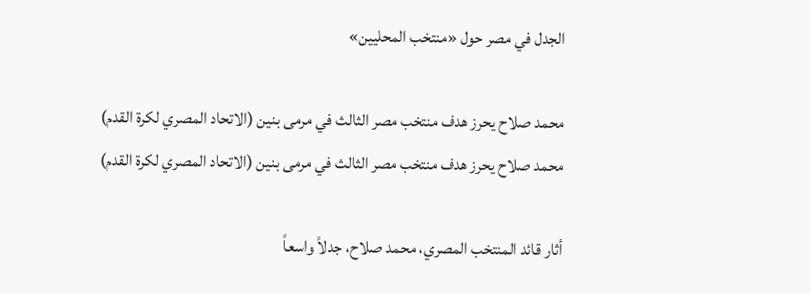الجدل في مصر حول «منتخب المحليين»

محمد صلاح يحرز هدف منتخب مصر الثالث في مرمى بنين (الاتحاد المصري لكرة القدم)
محمد صلاح يحرز هدف منتخب مصر الثالث في مرمى بنين (الاتحاد المصري لكرة القدم)

أثار قائد المنتخب المصري، محمد صلاح، جدلاً واسعاً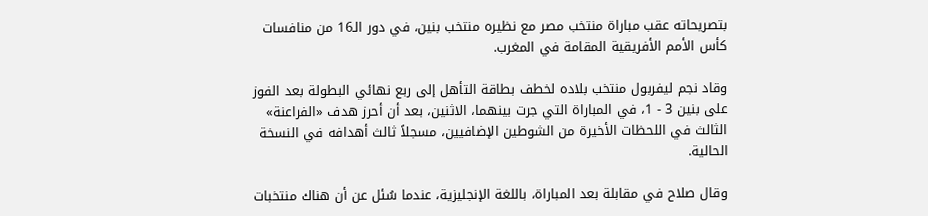بتصريحاته عقب مباراة منتخب مصر مع نظيره منتخب بنين، في دور الـ16 من منافسات كأس الأمم الأفريقية المقامة في المغرب.

وقاد نجم ليفربول منتخب بلاده لخطف بطاقة التأهل إلى ربع نهائي البطولة بعد الفوز على بنين 3 - 1، في المباراة التي جرت بينهما، الاثنين، بعد أن أحرز هدف «الفراعنة» الثالث في اللحظات الأخيرة من الشوطين الإضافيين، مسجلاً ثالث أهدافه في النسخة الحالية.

وقال صلاح في مقابلة بعد المباراة، باللغة الإنجليزية، عندما سُئل عن أن هناك منتخبات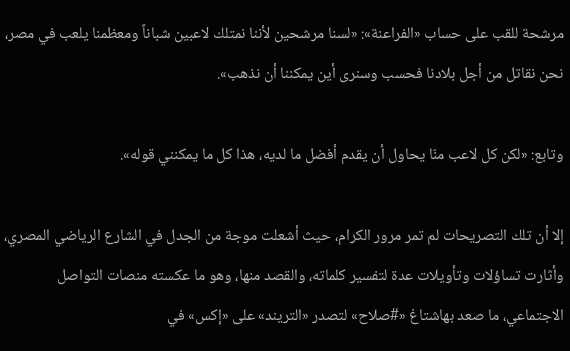مرشحة للقب على حساب «الفراعنة»: «لسنا مرشحين لأننا نمتلك لاعبين شباناً ومعظمنا يلعب في مصر، نحن نقاتل من أجل بلادنا فحسب وسنرى أين يمكننا أن نذهب».

وتابع: «لكن كل لاعب منّا يحاول أن يقدم أفضل ما لديه، هذا كل ما يمكنني قوله».

إلا أن تلك التصريحات لم تمر مرور الكرام، حيث أشعلت موجة من الجدل في الشارع الرياضي المصري، وأثارت تساؤلات وتأويلات عدة لتفسير كلماته، والقصد منها، وهو ما عكسته منصات التواصل الاجتماعي، ما صعد بهاشتاغ «#صلاح» لتصدر «التريند» على «إكس» في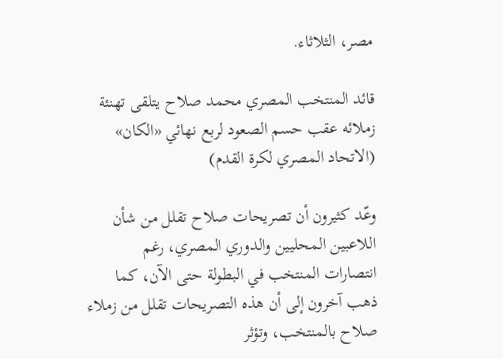مصر، الثلاثاء.

قائد المنتخب المصري محمد صلاح يتلقى تهنئة زملائه عقب حسم الصعود لربع نهائي «الكان» (الاتحاد المصري لكرة القدم)

وعّد كثيرون أن تصريحات صلاح تقلل من شأن اللاعبين المحليين والدوري المصري، رغم انتصارات المنتخب في البطولة حتى الآن، كما ذهب آخرون إلى أن هذه التصريحات تقلل من زملاء صلاح بالمنتخب، وتؤثر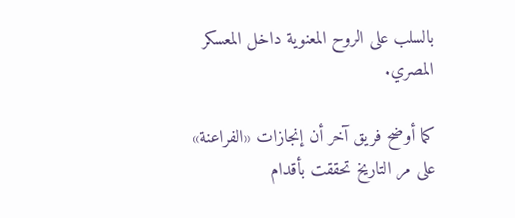بالسلب على الروح المعنوية داخل المعسكر المصري.

كما أوضح فريق آخر أن إنجازات «الفراعنة» على مر التاريخ تحققت بأقدام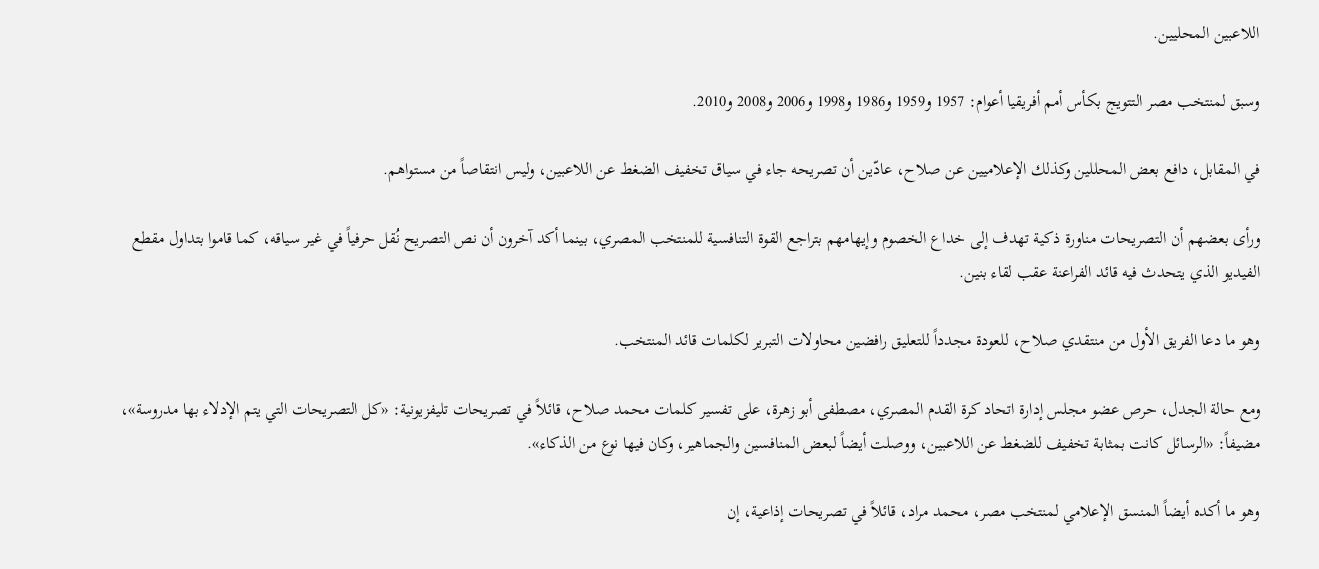اللاعبين المحليين.

وسبق لمنتخب مصر التتويج بكأس أمم أفريقيا أعوام: 1957 و1959 و1986 و1998 و2006 و2008 و2010.

في المقابل، دافع بعض المحللين وكذلك الإعلاميين عن صلاح، عادّين أن تصريحه جاء في سياق تخفيف الضغط عن اللاعبين، وليس انتقاصاً من مستواهم.

ورأى بعضهم أن التصريحات مناورة ذكية تهدف إلى خداع الخصوم وإيهامهم بتراجع القوة التنافسية للمنتخب المصري، بينما أكد آخرون أن نص التصريح نُقل حرفياً في غير سياقه، كما قاموا بتداول مقطع الفيديو الذي يتحدث فيه قائد الفراعنة عقب لقاء بنين.

وهو ما دعا الفريق الأول من منتقدي صلاح، للعودة مجدداً للتعليق رافضين محاولات التبرير لكلمات قائد المنتخب.

ومع حالة الجدل، حرص عضو مجلس إدارة اتحاد كرة القدم المصري، مصطفى أبو زهرة، على تفسير كلمات محمد صلاح، قائلاً في تصريحات تليفزيونية: «كل التصريحات التي يتم الإدلاء بها مدروسة»، مضيفاً: «الرسائل كانت بمثابة تخفيف للضغط عن اللاعبين، ووصلت أيضاً لبعض المنافسين والجماهير، وكان فيها نوع من الذكاء».

وهو ما أكده أيضاً المنسق الإعلامي لمنتخب مصر، محمد مراد، قائلاً في تصريحات إذاعية، إن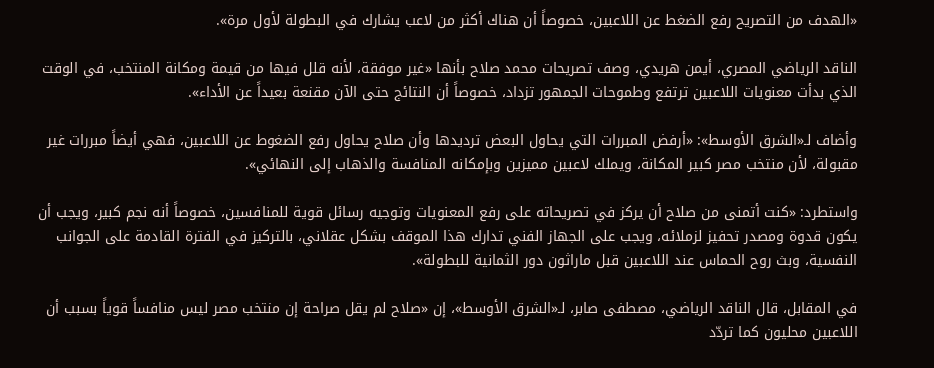«الهدف من التصريح رفع الضغط عن اللاعبين، خصوصاً أن هناك أكثر من لاعب يشارك في البطولة لأول مرة».

الناقد الرياضي المصري، أيمن هريدي، وصف تصريحات محمد صلاح بأنها «غير موفقة، لأنه قلل فيها من قيمة ومكانة المنتخب، في الوقت الذي بدأت معنويات اللاعبين ترتفع وطموحات الجمهور تزداد، خصوصاً أن النتائج حتى الآن مقنعة بعيداً عن الأداء».

وأضاف لـ«الشرق الأوسط»: «أرفض المبررات التي يحاول البعض ترديدها وأن صلاح يحاول رفع الضغوط عن اللاعبين، فهي أيضاً مبررات غير مقبولة، لأن منتخب مصر كبير المكانة، ويملك لاعبين مميزين وبإمكانه المنافسة والذهاب إلى النهائي».

واستطرد: «كنت أتمنى من صلاح أن يركز في تصريحاته على رفع المعنويات وتوجيه رسائل قوية للمنافسين، خصوصاً أنه نجم كبير، ويجب أن يكون قدوة ومصدر تحفيز لزملائه، ويجب على الجهاز الفني تدارك هذا الموقف بشكل عقلاني، بالتركيز في الفترة القادمة على الجوانب النفسية، وبث روح الحماس عند اللاعبين قبل ماراثون دور الثمانية للبطولة».

في المقابل، قال الناقد الرياضي، مصطفى صابر، لـ«الشرق الأوسط»، إن «صلاح لم يقل صراحة إن منتخب مصر ليس منافساً قوياً بسبب أن اللاعبين محليون كما تردّد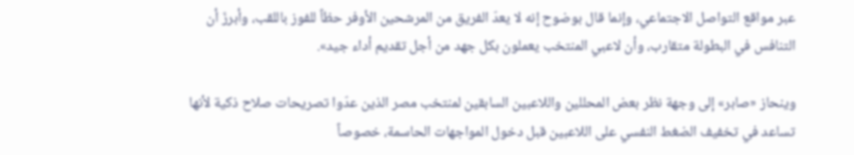عبر مواقع التواصل الاجتماعي، وإنما قال بوضوح إنه لا يعدّ الفريق من المرشحين الأوفر حظاً للفوز باللقب، وأبرزَ أن التنافس في البطولة متقارب، وأن لاعبي المنتخب يعملون بكل جهد من أجل تقديم أداء جيد».

وينحاز «صابر» إلى وجهة نظر بعض المحللين واللاعبين السابقين لمنتخب مصر الذين عدّوا تصريحات صلاح ذكية لأنها تساعد في تخفيف الضغط النفسي على اللاعبين قبل دخول المواجهات الحاسمة، خصوصاً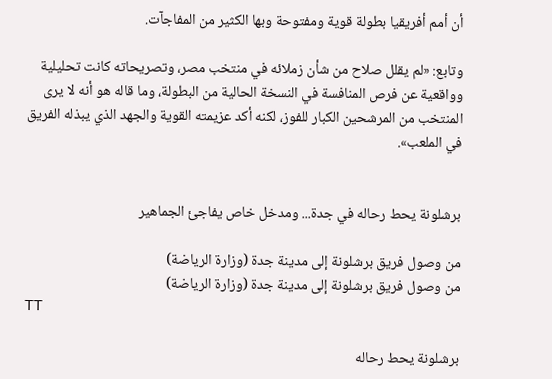أن أمم أفريقيا بطولة قوية ومفتوحة وبها الكثير من المفاجآت.

وتابع: «لم يقلل صلاح من شأن زملائه في منتخب مصر، وتصريحاته كانت تحليلية وواقعية عن فرص المنافسة في النسخة الحالية من البطولة، وما قاله هو أنه لا يرى المنتخب من المرشحين الكبار للفوز، لكنه أكد عزيمته القوية والجهد الذي يبذله الفريق في الملعب».


برشلونة يحط رحاله في جدة... ومدخل خاص يفاجئ الجماهير

من وصول فريق برشلونة إلى مدينة جدة (وزارة الرياضة)
من وصول فريق برشلونة إلى مدينة جدة (وزارة الرياضة)
TT

برشلونة يحط رحاله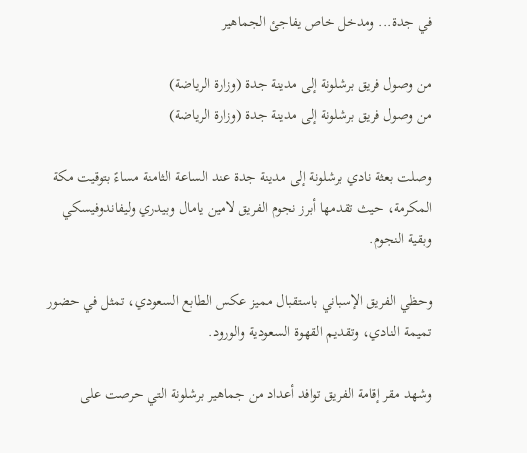في جدة... ومدخل خاص يفاجئ الجماهير

من وصول فريق برشلونة إلى مدينة جدة (وزارة الرياضة)
من وصول فريق برشلونة إلى مدينة جدة (وزارة الرياضة)

وصلت بعثة نادي برشلونة إلى مدينة جدة عند الساعة الثامنة مساءً بتوقيت مكة المكرمة، حيث تقدمها أبرز نجوم الفريق لامين يامال وبيدري وليفاندوفيسكي وبقية النجوم.

وحظي الفريق الإسباني باستقبال مميز عكس الطابع السعودي، تمثل في حضور تميمة النادي، وتقديم القهوة السعودية والورود.

وشهد مقر إقامة الفريق توافد أعداد من جماهير برشلونة التي حرصت على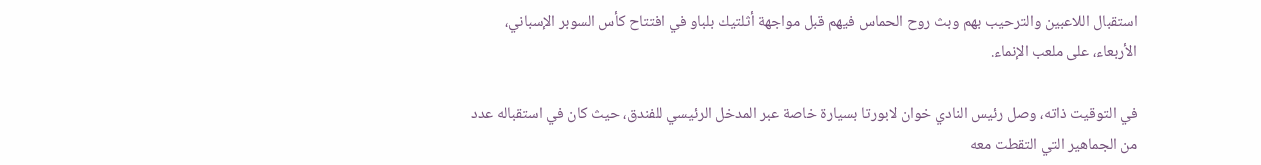استقبال اللاعبين والترحيب بهم وبث روح الحماس فيهم قبل مواجهة أثلتيك بلباو في افتتاح كأس السوبر الإسباني، الأربعاء، على ملعب الإنماء.

في التوقيت ذاته، وصل رئيس النادي خوان لابورتا بسيارة خاصة عبر المدخل الرئيسي للفندق، حيث كان في استقباله عدد من الجماهير التي التقطت معه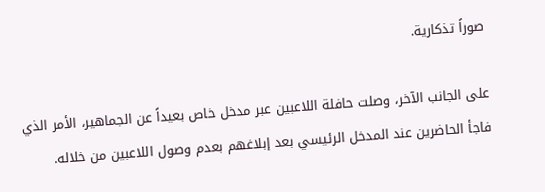صوراً تذكارية.

على الجانب الآخر، وصلت حافلة اللاعبين عبر مدخل خاص بعيداً عن الجماهير، الأمر الذي فاجأ الحاضرين عند المدخل الرئيسي بعد إبلاغهم بعدم وصول اللاعبين من خلاله.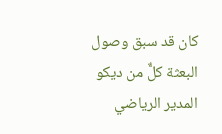كان قد سبق وصول البعثة كلٌّ من ديكو المدير الرياضي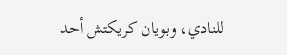للنادي، وبويان كريكتش أحد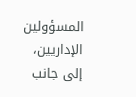المسؤولين الإداريين، إلى جانب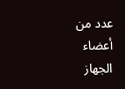عدد من أعضاء الجهاز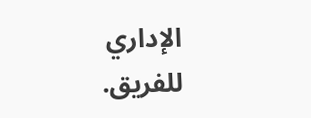الإداري للفريق.